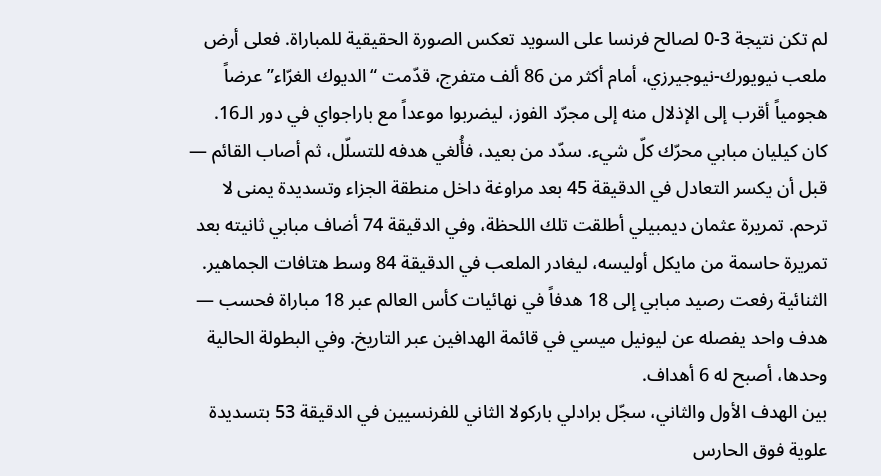لم تكن نتيجة 3-0 لصالح فرنسا على السويد تعكس الصورة الحقيقية للمباراة. فعلى أرض ملعب نيويورك-نيوجيرزي، أمام أكثر من 86 ألف متفرج، قدّمت “الديوك الغرّاء” عرضاً هجومياً أقرب إلى الإذلال منه إلى مجرّد الفوز، ليضربوا موعداً مع باراجواي في دور الـ16.
كان كيليان مبابي محرّك كلّ شيء. سدّد من بعيد، فأُلغي هدفه للتسلّل، ثم أصاب القائم — قبل أن يكسر التعادل في الدقيقة 45 بعد مراوغة داخل منطقة الجزاء وتسديدة يمنى لا ترحم. تمريرة عثمان ديمبيلي أطلقت تلك اللحظة، وفي الدقيقة 74 أضاف مبابي ثانيته بعد تمريرة حاسمة من مايكل أوليسه، ليغادر الملعب في الدقيقة 84 وسط هتافات الجماهير.
الثنائية رفعت رصيد مبابي إلى 18 هدفاً في نهائيات كأس العالم عبر 18 مباراة فحسب — هدف واحد يفصله عن ليونيل ميسي في قائمة الهدافين عبر التاريخ. وفي البطولة الحالية وحدها، أصبح له 6 أهداف.
بين الهدف الأول والثاني، سجّل برادلي باركولا الثاني للفرنسيين في الدقيقة 53 بتسديدة علوية فوق الحارس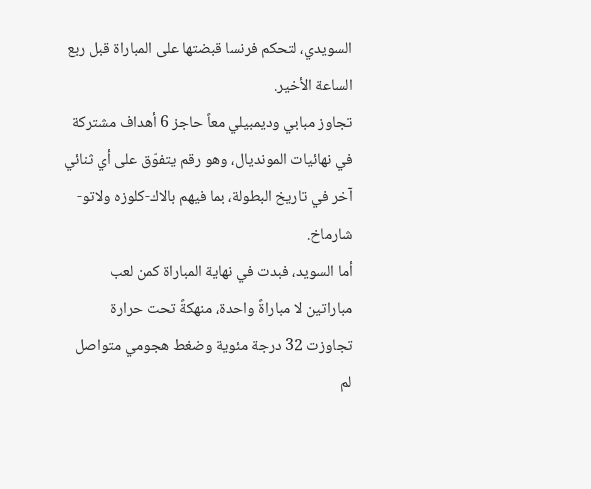السويدي، لتحكم فرنسا قبضتها على المباراة قبل ربع الساعة الأخير.
تجاوز مبابي وديمبيلي معاً حاجز 6 أهداف مشتركة في نهائيات المونديال، وهو رقم يتفوّق على أي ثنائي آخر في تاريخ البطولة، بما فيهم بالاك-كلوزه ولاتو-شارماخ.
أما السويد، فبدت في نهاية المباراة كمن لعب مباراتين لا مباراةً واحدة، منهكةً تحت حرارة تجاوزت 32 درجة مئوية وضغط هجومي متواصل لم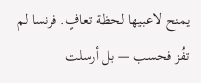يمنح لاعبيها لحظة تعافٍ. فرنسا لم تفُز فحسب — بل أرسلت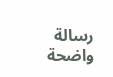رسالة واضحة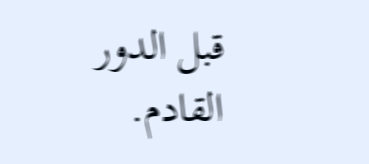قبل الدور القادم.